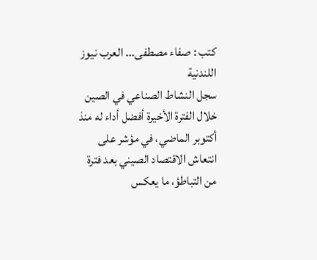كتب : صفاء مصطفى... العرب نيوز اللندنية
سجل النشاط الصناعي في الصين خلال الفترة الأخيرة أفضل أداء له منذ أكتوبر الماضي، في مؤشر على انتعاش الاقتصاد الصيني بعد فترة من التباطؤ، ما يعكس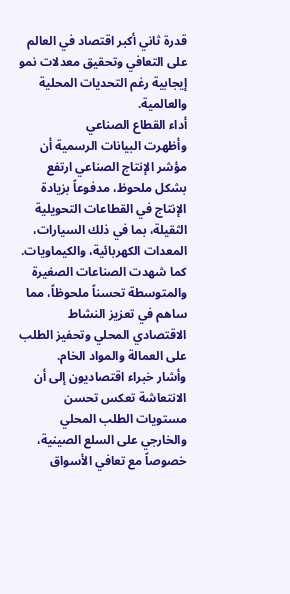قدرة ثاني أكبر اقتصاد في العالم على التعافي وتحقيق معدلات نمو إيجابية رغم التحديات المحلية والعالمية.
أداء القطاع الصناعي
وأظهرت البيانات الرسمية أن مؤشر الإنتاج الصناعي ارتفع بشكل ملحوظ، مدفوعاً بزيادة الإنتاج في القطاعات التحويلية الثقيلة، بما في ذلك السيارات، المعدات الكهربائية، والكيماويات. كما شهدت الصناعات الصغيرة والمتوسطة تحسناً ملحوظاً، مما ساهم في تعزيز النشاط الاقتصادي المحلي وتحفيز الطلب على العمالة والمواد الخام.
وأشار خبراء اقتصاديون إلى أن الانتعاشة تعكس تحسن مستويات الطلب المحلي والخارجي على السلع الصينية، خصوصاً مع تعافي الأسواق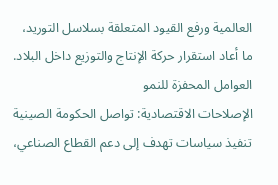العالمية ورفع القيود المتعلقة بسلاسل التوريد، ما أعاد استقرار حركة الإنتاج والتوزيع داخل البلاد.
العوامل المحفزة للنمو
الإصلاحات الاقتصادية: تواصل الحكومة الصينية تنفيذ سياسات تهدف إلى دعم القطاع الصناعي،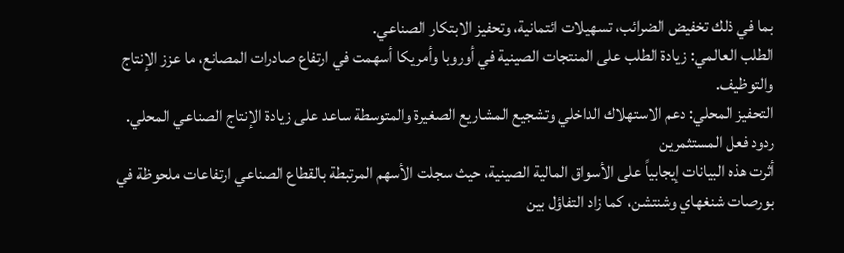بما في ذلك تخفيض الضرائب، تسهيلات ائتمانية، وتحفيز الابتكار الصناعي.
الطلب العالمي: زيادة الطلب على المنتجات الصينية في أوروبا وأمريكا أسهمت في ارتفاع صادرات المصانع، ما عزز الإنتاج والتوظيف.
التحفيز المحلي: دعم الاستهلاك الداخلي وتشجيع المشاريع الصغيرة والمتوسطة ساعد على زيادة الإنتاج الصناعي المحلي.
ردود فعل المستثمرين
أثرت هذه البيانات إيجابياً على الأسواق المالية الصينية، حيث سجلت الأسهم المرتبطة بالقطاع الصناعي ارتفاعات ملحوظة في بورصات شنغهاي وشنتشن، كما زاد التفاؤل بين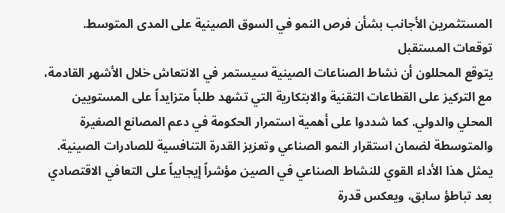المستثمرين الأجانب بشأن فرص النمو في السوق الصينية على المدى المتوسط.
توقعات المستقبل
يتوقع المحللون أن نشاط الصناعات الصينية سيستمر في الانتعاش خلال الأشهر القادمة، مع التركيز على القطاعات التقنية والابتكارية التي تشهد طلباً متزايداً على المستويين المحلي والدولي. كما شددوا على أهمية استمرار الحكومة في دعم المصانع الصغيرة والمتوسطة لضمان استقرار النمو الصناعي وتعزيز القدرة التنافسية للصادرات الصينية.
يمثل هذا الأداء القوي للنشاط الصناعي في الصين مؤشراً إيجابياً على التعافي الاقتصادي بعد تباطؤ سابق، ويعكس قدرة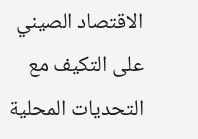الاقتصاد الصيني على التكيف مع التحديات المحلية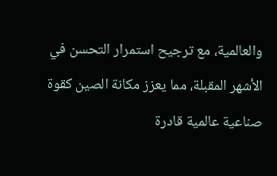والعالمية، مع ترجيح استمرار التحسن في الأشهر المقبلة، مما يعزز مكانة الصين كقوة صناعية عالمية قادرة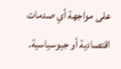على مواجهة أي صدمات اقتصادية أو جيوسياسية.